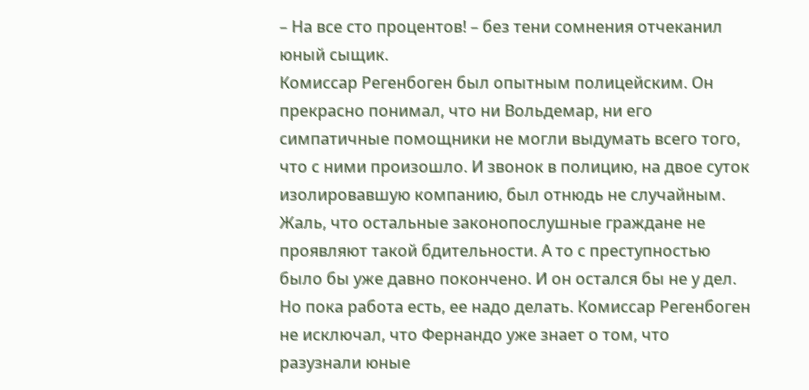– На все сто процентов! – без тени сомнения отчеканил юный сыщик.
Комиссар Регенбоген был опытным полицейским. Он прекрасно понимал, что ни Вольдемар, ни его симпатичные помощники не могли выдумать всего того, что с ними произошло. И звонок в полицию, на двое суток изолировавшую компанию, был отнюдь не случайным. Жаль, что остальные законопослушные граждане не проявляют такой бдительности. А то с преступностью было бы уже давно покончено. И он остался бы не у дел. Но пока работа есть, ее надо делать. Комиссар Регенбоген не исключал, что Фернандо уже знает о том, что разузнали юные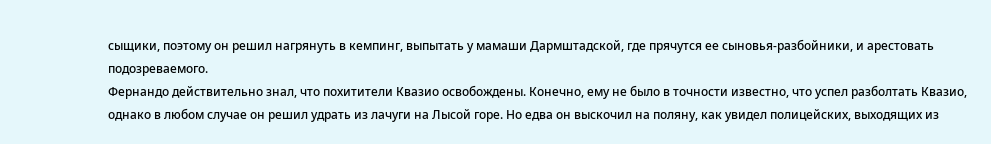сыщики, поэтому он решил нагрянуть в кемпинг, выпытать у мамаши Дармштадской, где прячутся ее сыновья-разбойники, и арестовать подозреваемого.
Фернандо действительно знал, что похитители Квазио освобождены. Конечно, ему не было в точности известно, что успел разболтать Квазио, однако в любом случае он решил удрать из лачуги на Лысой горе. Но едва он выскочил на поляну, как увидел полицейских, выходящих из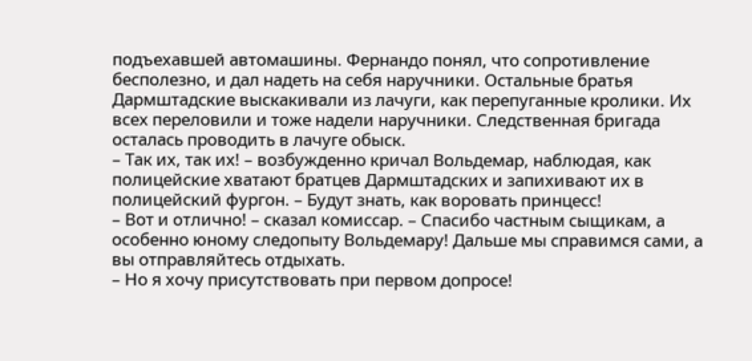подъехавшей автомашины. Фернандо понял, что сопротивление бесполезно, и дал надеть на себя наручники. Остальные братья Дармштадские выскакивали из лачуги, как перепуганные кролики. Их всех переловили и тоже надели наручники. Следственная бригада осталась проводить в лачуге обыск.
– Так их, так их! – возбужденно кричал Вольдемар, наблюдая, как полицейские хватают братцев Дармштадских и запихивают их в полицейский фургон. – Будут знать, как воровать принцесс!
– Вот и отлично! – сказал комиссар. – Спасибо частным сыщикам, а особенно юному следопыту Вольдемару! Дальше мы справимся сами, а вы отправляйтесь отдыхать.
– Но я хочу присутствовать при первом допросе!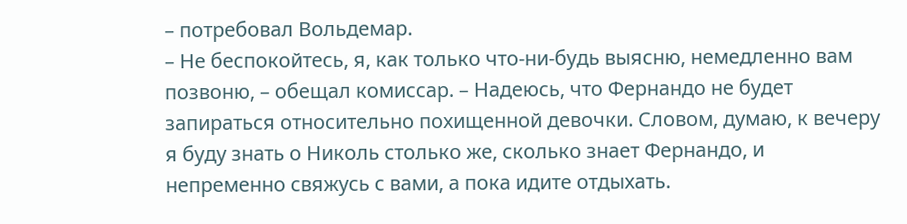– потребовал Вольдемар.
– Не беспокойтесь, я, как только что-ни-будь выясню, немедленно вам позвоню, – обещал комиссар. – Надеюсь, что Фернандо не будет запираться относительно похищенной девочки. Словом, думаю, к вечеру я буду знать о Николь столько же, сколько знает Фернандо, и непременно свяжусь с вами, а пока идите отдыхать.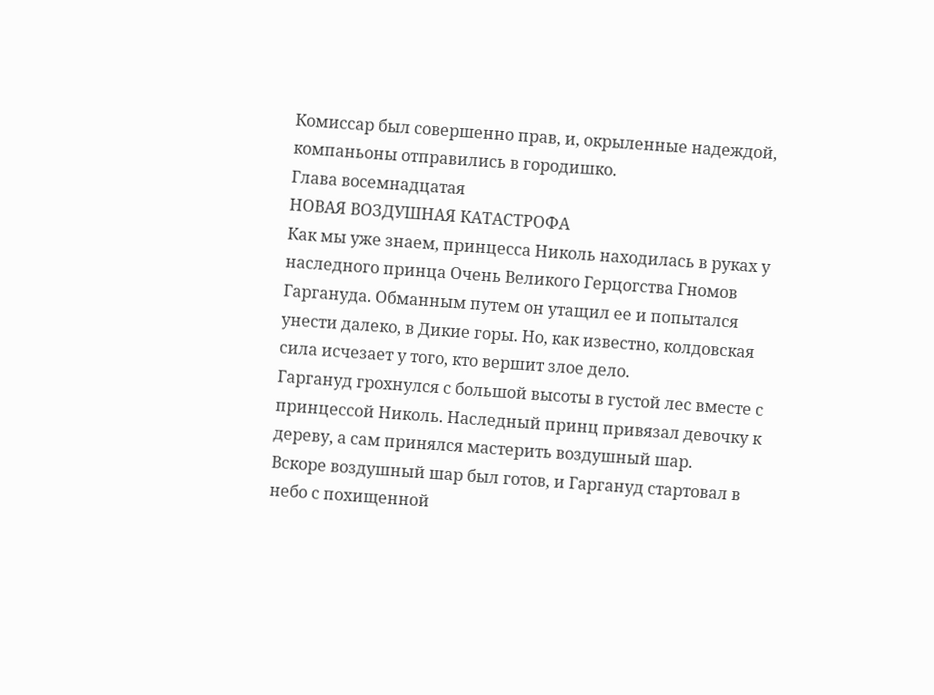Комиссар был совершенно прав, и, окрыленные надеждой, компаньоны отправились в городишко.
Глава восемнадцатая
НОВАЯ ВОЗДУШНАЯ КАТАСТРОФА
Как мы уже знаем, принцесса Николь находилась в руках у наследного принца Очень Великого Герцогства Гномов Гаргануда. Обманным путем он утащил ее и попытался унести далеко, в Дикие горы. Но, как известно, колдовская сила исчезает у того, кто вершит злое дело.
Гаргануд грохнулся с большой высоты в густой лес вместе с принцессой Николь. Наследный принц привязал девочку к дереву, а сам принялся мастерить воздушный шар.
Вскоре воздушный шар был готов, и Гаргануд стартовал в небо с похищенной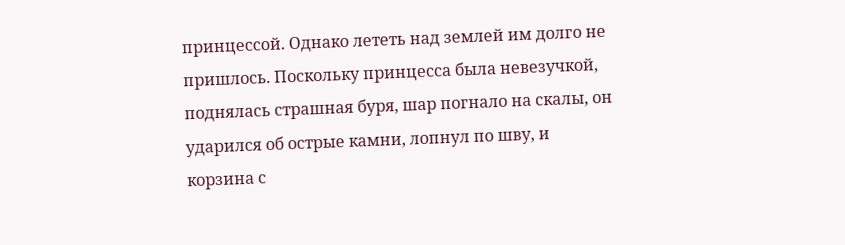принцессой. Однако лететь над землей им долго не пришлось. Поскольку принцесса была невезучкой, поднялась страшная буря, шар погнало на скалы, он ударился об острые камни, лопнул по шву, и корзина с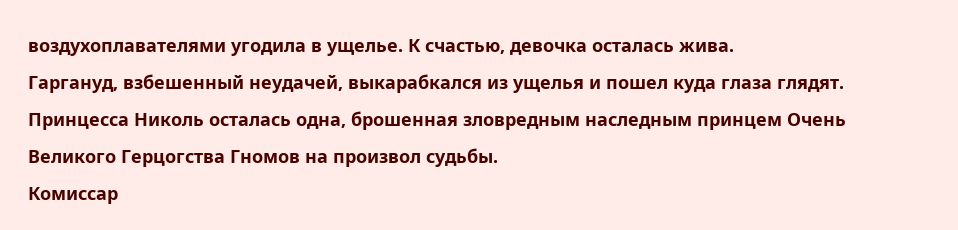воздухоплавателями угодила в ущелье. К счастью, девочка осталась жива.
Гаргануд, взбешенный неудачей, выкарабкался из ущелья и пошел куда глаза глядят. Принцесса Николь осталась одна, брошенная зловредным наследным принцем Очень Великого Герцогства Гномов на произвол судьбы.
Комиссар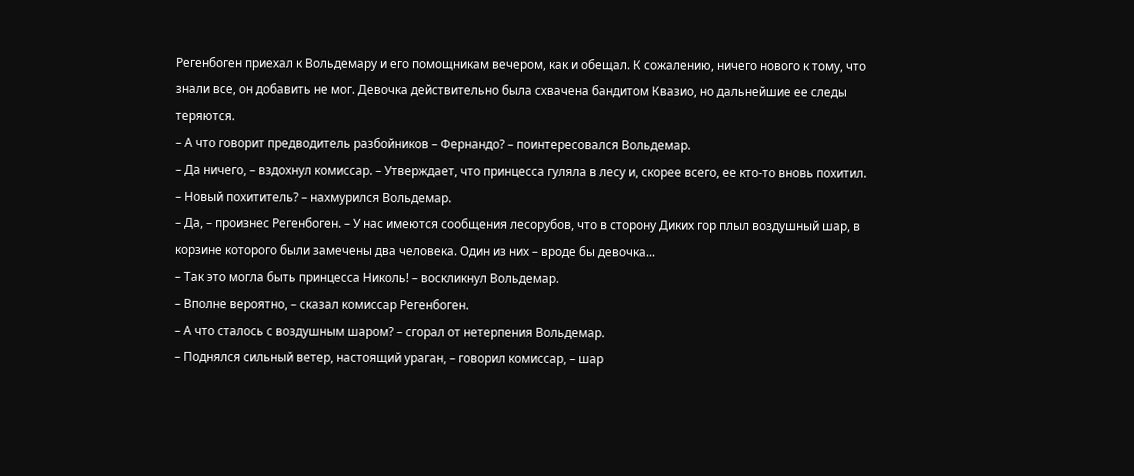Регенбоген приехал к Вольдемару и его помощникам вечером, как и обещал. К сожалению, ничего нового к тому, что знали все, он добавить не мог. Девочка действительно была схвачена бандитом Квазио, но дальнейшие ее следы теряются.
– А что говорит предводитель разбойников – Фернандо? – поинтересовался Вольдемар.
– Да ничего, – вздохнул комиссар. – Утверждает, что принцесса гуляла в лесу и, скорее всего, ее кто-то вновь похитил.
– Новый похититель? – нахмурился Вольдемар.
– Да, – произнес Регенбоген. – У нас имеются сообщения лесорубов, что в сторону Диких гор плыл воздушный шар, в корзине которого были замечены два человека. Один из них – вроде бы девочка...
– Так это могла быть принцесса Николь! – воскликнул Вольдемар.
– Вполне вероятно, – сказал комиссар Регенбоген.
– А что сталось с воздушным шаром? – сгорал от нетерпения Вольдемар.
– Поднялся сильный ветер, настоящий ураган, – говорил комиссар, – шар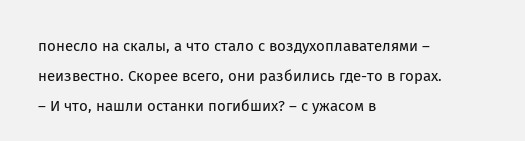понесло на скалы, а что стало с воздухоплавателями – неизвестно. Скорее всего, они разбились где-то в горах.
– И что, нашли останки погибших? – с ужасом в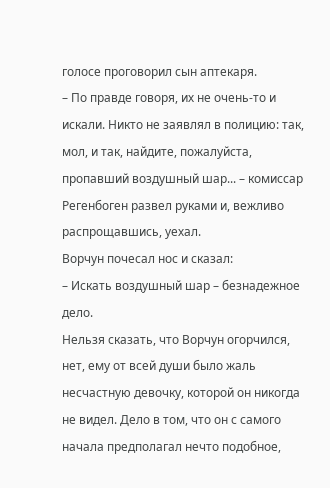голосе проговорил сын аптекаря.
– По правде говоря, их не очень-то и искали. Никто не заявлял в полицию: так, мол, и так, найдите, пожалуйста, пропавший воздушный шар... – комиссар Регенбоген развел руками и, вежливо распрощавшись, уехал.
Ворчун почесал нос и сказал:
– Искать воздушный шар – безнадежное дело.
Нельзя сказать, что Ворчун огорчился, нет, ему от всей души было жаль несчастную девочку, которой он никогда не видел. Дело в том, что он с самого начала предполагал нечто подобное,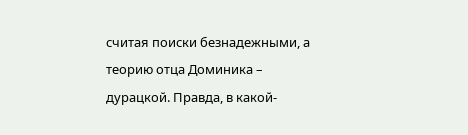считая поиски безнадежными, а теорию отца Доминика – дурацкой. Правда, в какой-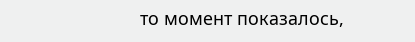то момент показалось,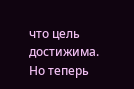что цель достижима. Но теперь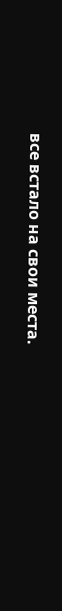все встало на свои места.